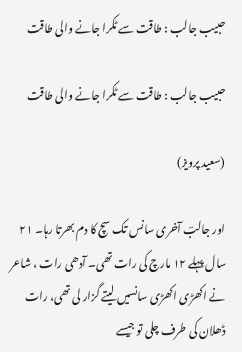حبیب جالب : طاقت سے ٹکرا جانے والی طاقت

حبیب جالب : طاقت سے ٹکرا جانے والی طاقت

(سعید پرویز)

اور جالبؔ آخری سانس تک سچ کا دم بھرتا رہا۔ ۲۱ سال پہلے ۱۲ مارچ کی رات تھی۔ آدھی رات ، شاعر نے اکھڑی اکھڑی سانسیں لیتے گزار لی تھی، رات ڈھلان کی طرف چلی تو جیسے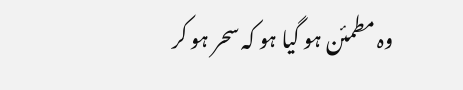وہ مطمئن ہو گیا ہو کہ سحر ہو کر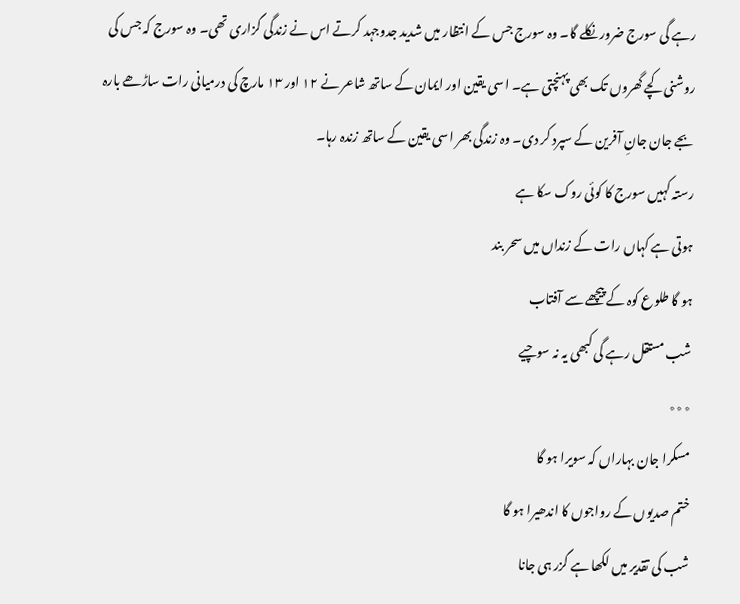رہے گی سورج ضرور نکلے گا۔ وہ سورج جس کے انتظار میں شدید جدوجہد کرتے اس نے زندگی گزاری تھی۔ وہ سورج کہ جس کی روشنی کچے گھروں تک بھی پہنچتی ہے۔ اسی یقین اور ایمان کے ساتھ شاعر نے ۱۲ اور ۱۳ مارچ کی درمیانی رات ساڑھے بارہ بجے جان جانِ آفرین کے سپرد کر دی۔ وہ زندگی بھر اسی یقین کے ساتھ زندہ رہا۔
رستہ کہیں سورج کا کوئی روک سکا ہے
ہوتی ہے کہاں رات کے زنداں میں سحر بند
ہو گا طلوع کوہ کے پیچھے سے آفتاب
شب مستقل رہے گی کبھی یہ نہ سوچیے
٭٭٭
مسکرا جان بہاراں کہ سویرا ہو گا
ختم صدیوں کے رواجوں کا اندھیرا ہو گا
شب کی تقدیر میں لکھا ہے گزر ہی جانا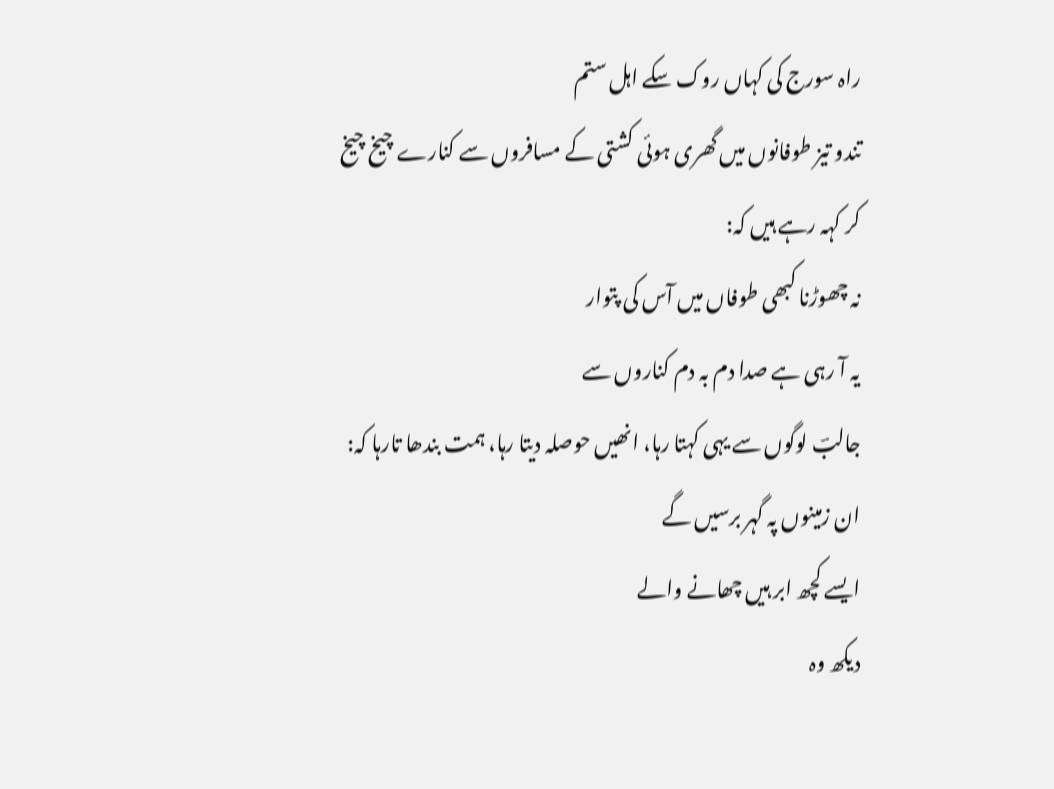راہ سورج کی کہاں روک سکے اہل ستم
تندو تیز طوفانوں میں گھری ہوئی کشتی کے مسافروں سے کنارے چیخ چیخ کر کہہ رہے ہیں کہ:
نہ چھوڑنا کبھی طوفاں میں آس کی پتوار
یہ آ رہی ہے صدا دم بہ دم کناروں سے
جالبؔ لوگوں سے یہی کہتا رہا، انھیں حوصلہ دیتا رہا، ہمت بندھا تارہا کہ:
ان زمینوں پہ گہر برسیں گے
ایسے کچھ ابر ہیں چھانے والے
دیکھ وہ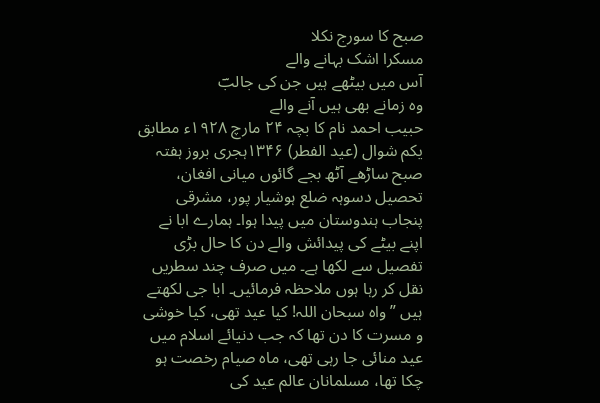صبح کا سورج نکلا
مسکرا اشک بہانے والے
آس میں بیٹھے ہیں جن کی جالبؔ
وہ زمانے بھی ہیں آنے والے
حبیب احمد نام کا بچہ ۲۴ مارچ ۱۹۲۸ء مطابق یکم شوال (عید الفطر) ۱۳۴۶ہجری بروز ہفتہ صبح ساڑھے آٹھ بجے گائوں میانی افغان، تحصیل دسوہہ ضلع ہوشیار پور، مشرقی پنجاب ہندوستان میں پیدا ہوا۔ ہمارے ابا نے اپنے بیٹے کی پیدائش والے دن کا حال بڑی تفصیل سے لکھا ہے۔ میں صرف چند سطریں نقل کر رہا ہوں ملاحظہ فرمائیں۔ ابا جی لکھتے ہیں ”واہ سبحان اللہ! کیا عید تھی، کیا خوشی و مسرت کا دن تھا کہ جب دنیائے اسلام میں عید منائی جا رہی تھی، ماہ صیام رخصت ہو چکا تھا، مسلمانان عالم عید کی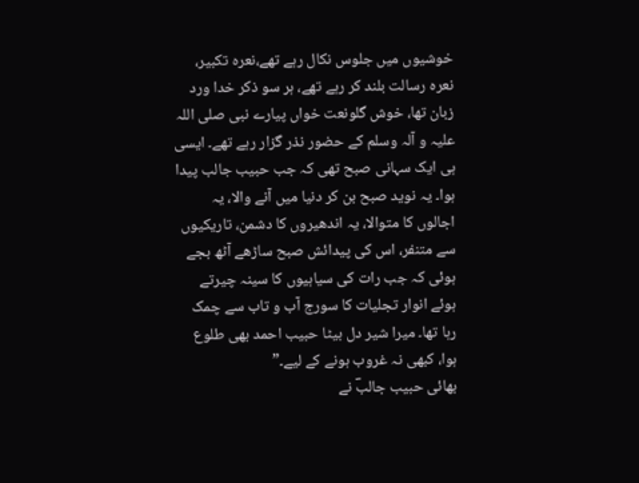خوشیوں میں جلوس نکال رہے تھے،نعرہ تکبیر، نعرہ رسالت بلند کر رہے تھے، ہر سو ذکر خدا ورد زبان تھا، خوش گلونعت خواں پیارے نبی صلی اللہ علیہ و آلہ وسلم کے حضور نذر گزار رہے تھے۔ ایسی ہی ایک سہانی صبح تھی کہ جب حبیب جالب پیدا ہوا۔ یہ نوید صبح بن کر دنیا میں آنے والا، یہ اجالوں کا متوالا، یہ اندھیروں کا دشمن، تاریکیوں سے متنفر، اس کی پیدائش صبح ساڑھے آٹھ بجے ہوئی کہ جب رات کی سیاہیوں کا سینہ چیرتے ہوئے انوار تجلیات کا سورج آب و تاب سے چمک رہا تھا۔ میرا شیر دل بیٹا حبیب احمد بھی طلوع ہوا، کبھی نہ غروب ہونے کے لیے۔”
بھائی حبیب جالبؔ نے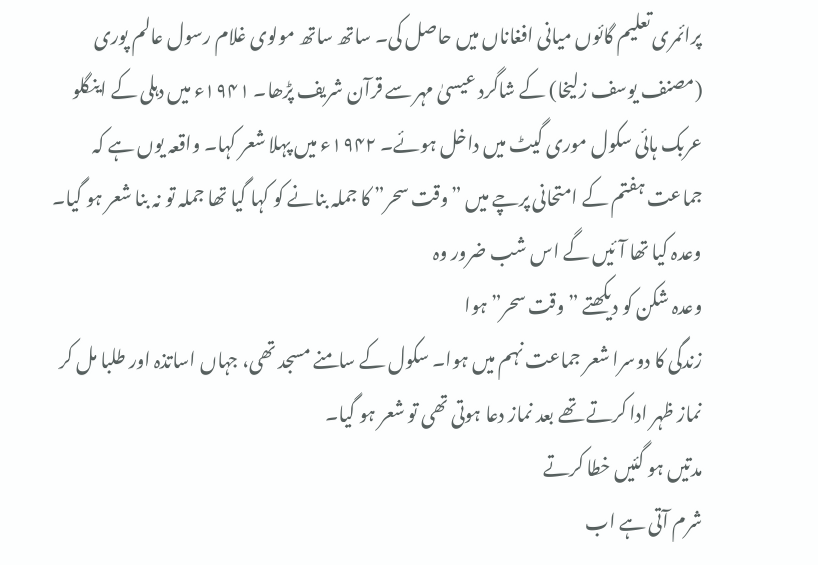پرائمری تعلیم گائوں میانی افغاناں میں حاصل کی۔ ساتھ ساتھ مولوی غلام رسول عالم پوری (مصنف یوسف زلیخا) کے شاگرد عیسیٰ مہر سے قرآن شریف پڑھا۔ ۱۹۴۱ء میں دہلی کے اینگلو عربک ہائی سکول موری گیٹ میں داخل ہوئے۔ ۱۹۴۲ء میں پہلا شعر کہا۔ واقعہ یوں ہے کہ جماعت ہفتم کے امتحانی پرچے میں ”وقت سحر” کا جملہ بنانے کو کہا گیا تھا جملہ تو نہ بنا شعر ہو گیا۔
وعدہ کیا تھا آئیں گے اس شب ضرور وہ
وعدہ شکن کو دیکھتے ”وقت سحر” ہوا
زندگی کا دوسرا شعر جماعت نہم میں ہوا۔ سکول کے سامنے مسجد تھی، جہاں اساتذہ اور طلبا مل کر نماز ظہر ادا کرتے تھے بعد نماز دعا ہوتی تھی تو شعر ہو گیا۔
مدتیں ہو گئیں خطا کرتے
شرم آتی ہے اب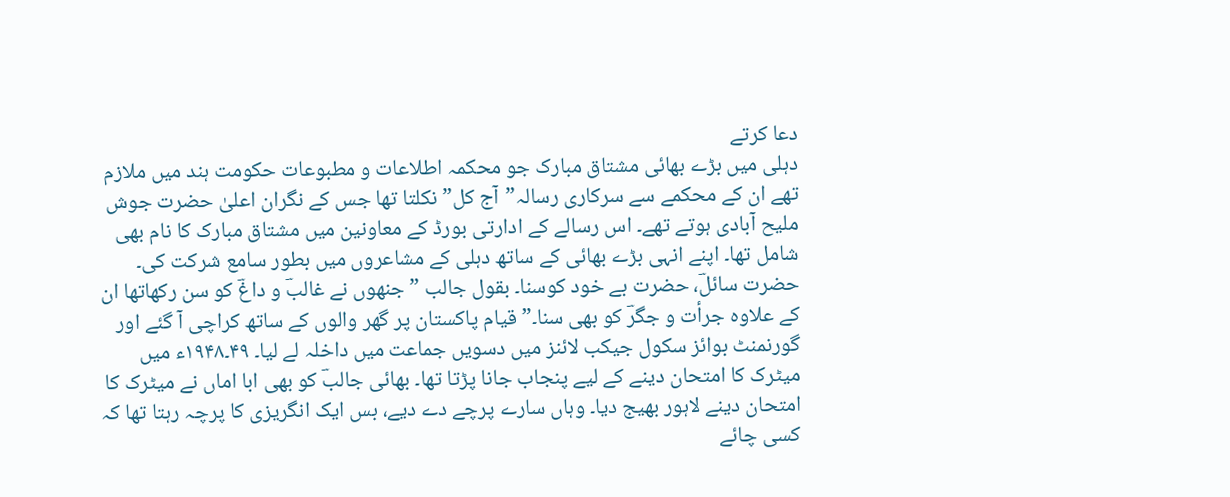دعا کرتے
دہلی میں بڑے بھائی مشتاق مبارک جو محکمہ اطلاعات و مطبوعات حکومت ہند میں ملازم تھے ان کے محکمے سے سرکاری رسالہ”آج کل” نکلتا تھا جس کے نگران اعلیٰ حضرت جوش ملیح آبادی ہوتے تھے۔ اس رسالے کے ادارتی بورڈ کے معاونین میں مشتاق مبارک کا نام بھی شامل تھا۔ اپنے انہی بڑے بھائی کے ساتھ دہلی کے مشاعروں میں بطور سامع شرکت کی۔ حضرت سائلؔ، حضرت بے خود کوسنا۔ بقول جالب ”جنھوں نے غالبؔ و داغؔ کو سن رکھاتھا ان کے علاوہ جرأت و جگرؔ کو بھی سنا۔” قیام پاکستان پر گھر والوں کے ساتھ کراچی آ گئے اور گورنمنٹ بوائز سکول جیکب لائنز میں دسویں جماعت میں داخلہ لے لیا۔ ۴۹۔۱۹۴۸ء میں میٹرک کا امتحان دینے کے لیے پنجاب جانا پڑتا تھا۔ بھائی جالبؔ کو بھی ابا اماں نے میٹرک کا امتحان دینے لاہور بھیج دیا۔ وہاں سارے پرچے دے دیے، بس ایک انگریزی کا پرچہ رہتا تھا کہ کسی چائے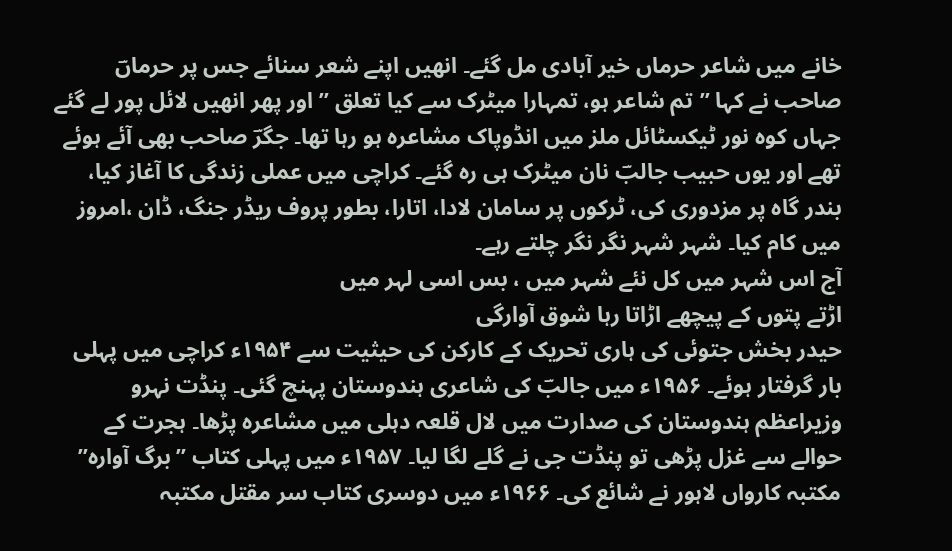خانے میں شاعر حرماں خیر آبادی مل گئے۔ انھیں اپنے شعر سنائے جس پر حرماںؔ صاحب نے کہا ”تم شاعر ہو، تمہارا میٹرک سے کیا تعلق ” اور پھر انھیں لائل پور لے گئے جہاں کوہ نور ٹیکسٹائل ملز میں انڈوپاک مشاعرہ ہو رہا تھا۔ جگرؔ صاحب بھی آئے ہوئے تھے اور یوں حبیب جالبؔ نان میٹرک ہی رہ گئے۔ کراچی میں عملی زندگی کا آغاز کیا، بندر گاہ پر مزدوری کی، ٹرکوں پر سامان لادا، اتارا، بطور پروف ریڈر جنگ، ڈان ،امروز میں کام کیا۔ شہر شہر نگر نگر چلتے رہے۔
آج اس شہر میں کل نئے شہر میں ، بس اسی لہر میں
اڑتے پتوں کے پیچھے اڑاتا رہا شوق آوارگی
حیدر بخش جتوئی کی ہاری تحریک کے کارکن کی حیثیت سے ۱۹۵۴ء کراچی میں پہلی بار گرفتار ہوئے۔ ۱۹۵۶ء میں جالبؔ کی شاعری ہندوستان پہنچ گئی۔ پنڈت نہرو وزیراعظم ہندوستان کی صدارت میں لال قلعہ دہلی میں مشاعرہ پڑھا۔ ہجرت کے حوالے سے غزل پڑھی تو پنڈت جی نے گلے لگا لیا۔ ۱۹۵۷ء میں پہلی کتاب ”برگ آوارہ” مکتبہ کارواں لاہور نے شائع کی۔ ۱۹۶۶ء میں دوسری کتاب سر مقتل مکتبہ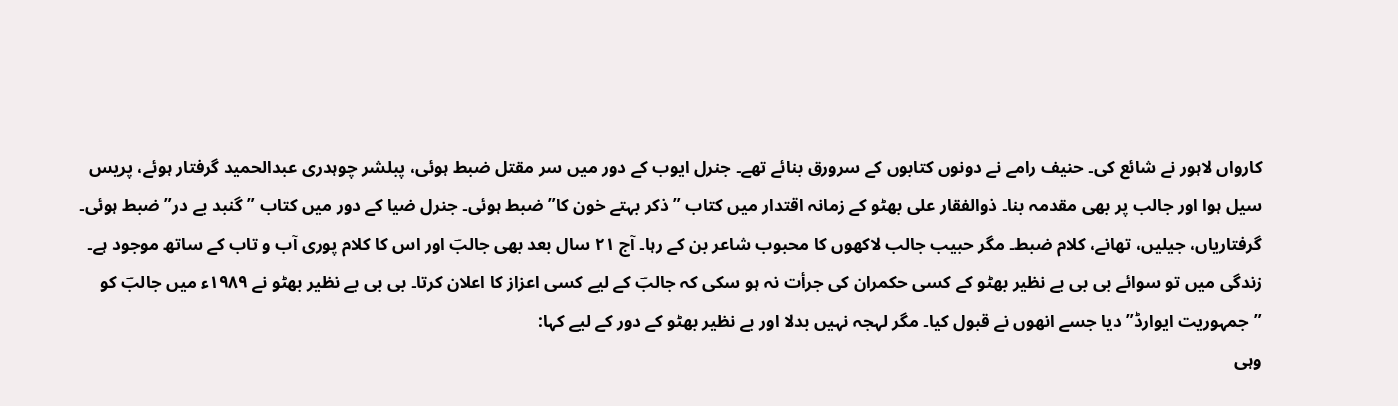کارواں لاہور نے شائع کی۔ حنیف رامے نے دونوں کتابوں کے سرورق بنائے تھے۔ جنرل ایوب کے دور میں سر مقتل ضبط ہوئی، پبلشر چوہدری عبدالحمید گرفتار ہوئے، پریس سیل ہوا اور جالب پر بھی مقدمہ بنا۔ ذوالفقار علی بھٹو کے زمانہ اقتدار میں کتاب ”ذکر بہتے خون کا” ضبط ہوئی۔ جنرل ضیا کے دور میں کتاب ”گنبد بے در” ضبط ہوئی۔ گرفتاریاں، جیلیں، تھانے، کلام ضبط۔ مگر حبیب جالب لاکھوں کا محبوب شاعر بن کے رہا۔ آج ۲۱ سال بعد بھی جالبؔ اور اس کا کلام پوری آب و تاب کے ساتھ موجود ہے۔ زندگی میں تو سوائے بی بی بے نظیر بھٹو کے کسی حکمران کی جرأت نہ ہو سکی کہ جالبؔ کے لیے کسی اعزاز کا اعلان کرتا۔ بی بی بے نظیر بھٹو نے ۱۹۸۹ء میں جالبؔ کو ”جمہوریت ایوارڈ” دیا جسے انھوں نے قبول کیا۔ مگر لہجہ نہیں بدلا اور بے نظیر بھٹو کے دور کے لیے کہا:
وہی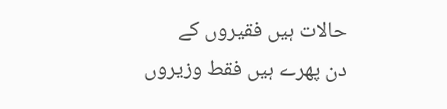حالات ہیں فقیروں کے
دن پھرے ہیں فقط وزیروں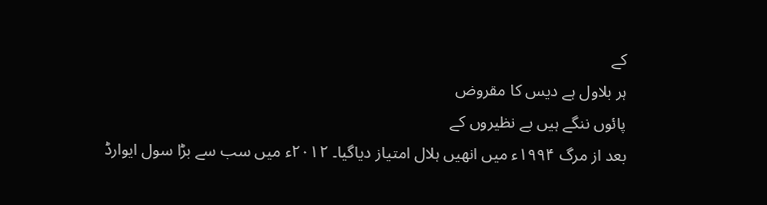کے
ہر بلاول ہے دیس کا مقروض
پائوں ننگے ہیں بے نظیروں کے
بعد از مرگ ۱۹۹۴ء میں انھیں ہلال امتیاز دیاگیا۔ ۲۰۱۲ء میں سب سے بڑا سول ایوارڈ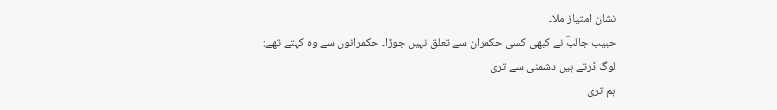نشان امتیاز ملا۔
حبیب جالبؔ نے کبھی کسی حکمران سے تعلق نہیں جوڑا۔ حکمرانوں سے وہ کہتے تھے:
لوگ ڈرتے ہیں دشمنی سے تری
ہم تری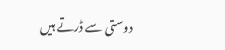دوستی سے ڈرتے ہیں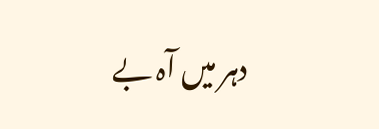دہر میں آہ بے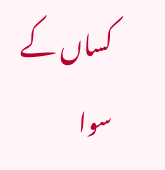کساں کے سوا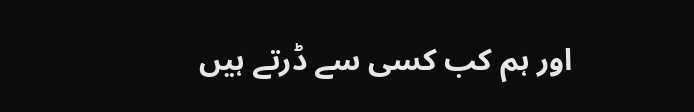اور ہم کب کسی سے ڈرتے ہیں